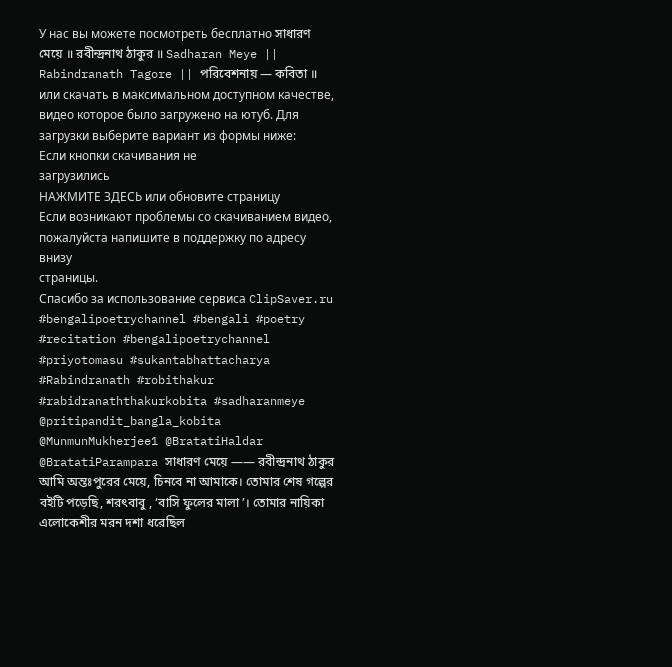У нас вы можете посмотреть бесплатно সাধারণ মেয়ে ॥ রবীন্দ্রনাথ ঠাকুর ॥ Sadharan Meye || Rabindranath Tagore || পরিবেশনায় — কবিতা ॥ или скачать в максимальном доступном качестве, видео которое было загружено на ютуб. Для загрузки выберите вариант из формы ниже:
Если кнопки скачивания не
загрузились
НАЖМИТЕ ЗДЕСЬ или обновите страницу
Если возникают проблемы со скачиванием видео, пожалуйста напишите в поддержку по адресу внизу
страницы.
Спасибо за использование сервиса ClipSaver.ru
#bengalipoetrychannel #bengali #poetry #recitation #bengalipoetrychannel #priyotomasu #sukantabhattacharya #Rabindranath #robithakur #rabidranaththakurkobita #sadharanmeye @pritipandit_bangla_kobita @MunmunMukherjee1 @BratatiHaldar @BratatiParampara সাধারণ মেয়ে —— রবীন্দ্রনাথ ঠাকুর আমি অন্তঃপুরের মেয়ে, চিনবে না আমাকে। তোমার শেষ গল্পের বইটি পড়েছি, শরৎবাবু , ‘বাসি ফুলের মালা’। তোমার নায়িকা এলোকেশীর মরন দশা ধরেছিল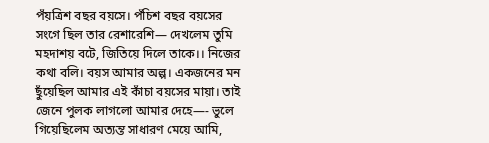পঁয়ত্রিশ বছর বয়সে। পঁচিশ বছর বয়সের সংগে ছিল তার রেশারেশি— দেখলেম তুমি মহদাশয় বটে, জিতিয়ে দিলে তাকে।। নিজের কথা বলি। বয়স আমার অল্প। একজনের মন ছুঁয়েছিল আমার এই কাঁচা বয়সের মায়া। তাই জেনে পুলক লাগলো আমার দেহে—- ভুলে গিয়েছিলেম অত্যন্ত সাধারণ মেয়ে আমি,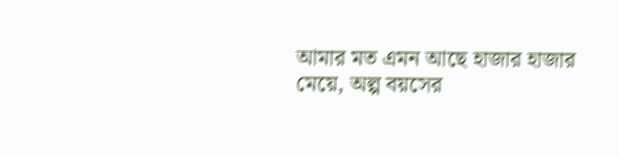আমার মত এমন আছে হাজার হাজার মেয়ে, অল্প বয়সের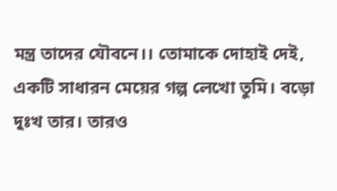মন্ত্র তাদের যৌবনে।। তোমাকে দোহাই দেই, একটি সাধারন মেয়ের গল্প লেখো তুমি। বড়ো দুঃখ তার। তারও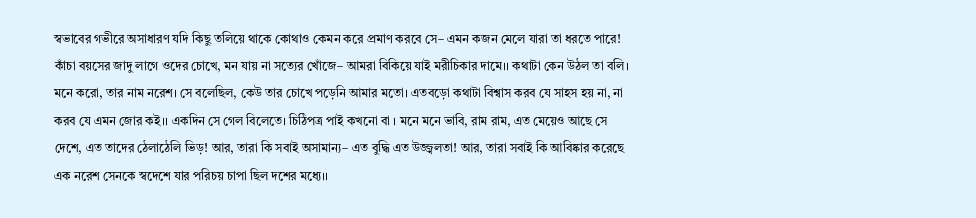স্বভাবের গভীরে অসাধারণ যদি কিছু তলিয়ে থাকে কোথাও কেমন করে প্রমাণ করবে সে– এমন কজন মেলে যারা তা ধরতে পারে! কাঁচা বয়সের জাদু লাগে ওদের চোখে, মন যায় না সত্যের খোঁজে– আমরা বিকিয়ে যাই মরীচিকার দামে।। কথাটা কেন উঠল তা বলি। মনে করো, তার নাম নরেশ। সে বলেছিল, কেউ তার চোখে পড়েনি আমার মতো। এতবড়ো কথাটা বিশ্বাস করব যে সাহস হয় না, না করব যে এমন জোর কই।। একদিন সে গেল বিলেতে। চিঠিপত্র পাই কখনো বা । মনে মনে ভাবি, রাম রাম, এত মেয়েও আছে সে দেশে, এত তাদের ঠেলাঠেলি ভিড়! আর, তারা কি সবাই অসামান্য– এত বুদ্ধি এত উজ্জ্বলতা! আর, তারা সবাই কি আবিষ্কার করেছে এক নরেশ সেনকে স্বদেশে যার পরিচয় চাপা ছিল দশের মধ্যে।।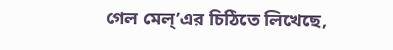গেল মেল্’এর চিঠিতে লিখেছে,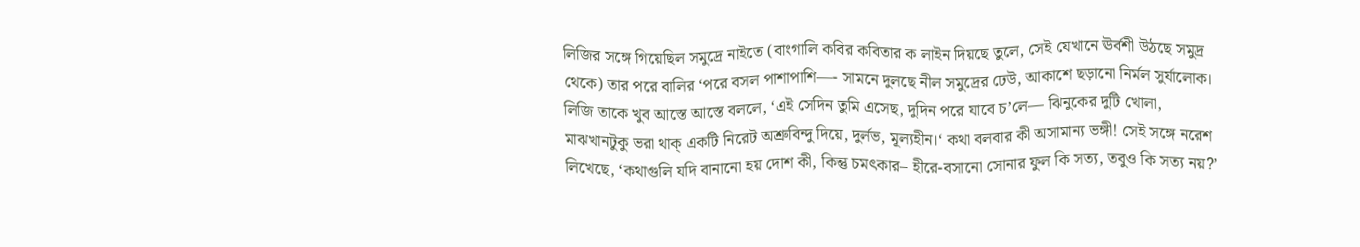লিজির সঙ্গে গিয়েছিল সমুদ্রে নাইতে (বাংগালি কবির কবিতার ক লাইন দিয়ছে তুলে, সেই যেখানে ঊর্বশী উঠছে সমুদ্র থেকে) তার পরে বালির ‘পরে বসল পাশাপাশি—- সামনে দুলছে নীল সমুদ্রের ঢেউ, আকাশে ছড়ানো নির্মল সুর্যালোক। লিজি তাকে খুব আস্তে আস্তে বললে, ‘এই সেদিন তুমি এসেছ, দুদিন পরে যাবে চ’লে— ঝিনুকের দুটি খোলা, মাঝখানটুকু ভরা থাক্ একটি নিরেট অশ্রুবিন্দু দিয়ে, দুর্লভ, মূল্যহীন।‘ কথা বলবার কী অসামান্য ভঙ্গী! সেই সঙ্গে নরেশ লিখেছে, ‘কথাগুলি যদি বানানো হয় দোশ কী, কিন্তু চমৎকার– হীরে-বসানো সোনার ফুল কি সত্য, তবুও কি সত্য নয়?’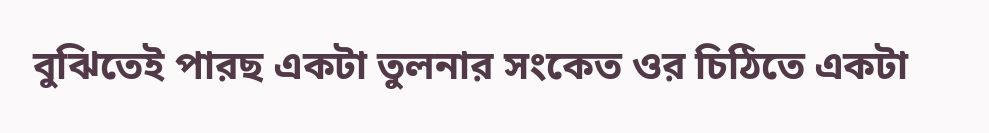বুঝিতেই পারছ একটা তুলনার সংকেত ওর চিঠিতে একটা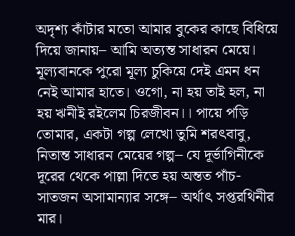অদৃশ্য কাঁটার মতো আমার বুকের কাছে বিধিয়ে দিয়ে জানায়– আমি অত্যন্ত সাধারন মেয়ে। মূল্যবানকে পুরো মূল্য চুকিয়ে দেই এমন ধন নেই আমার হাতে। ওগো, না হয় তাই হল, না হয় ঋনীই রইলেম চিরজীবন।। পায়ে পড়ি তোমার, একটা গল্প লেখো তুমি শরৎবাবু, নিতান্ত সাধারন মেয়ের গল্প– যে দূর্ভাগিনীকে দূরের থেকে পাল্লা দিতে হয় অন্তত পাঁচ-সাতজন অসামান্যার সঙ্গে– অর্থাৎ সপ্তরথিনীর মার।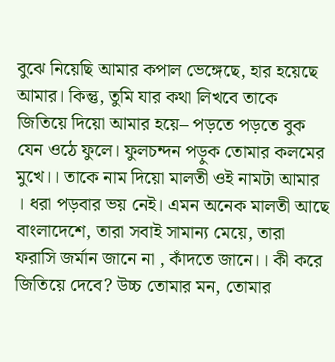বুঝে নিয়েছি আমার কপাল ভেঙ্গেছে, হার হয়েছে আমার। কিন্তু, তুমি যার কথা লিখবে তাকে জিতিয়ে দিয়ো আমার হয়ে– পড়তে পড়তে বুক যেন ওঠে ফুলে। ফুলচন্দন পড়ুক তোমার কলমের মুখে।। তাকে নাম দিয়ো মালতী ওই নামটা আমার । ধরা পড়বার ভয় নেই। এমন অনেক মালতী আছে বাংলাদেশে, তারা সবাই সামান্য মেয়ে, তারা ফরাসি জর্মান জানে না , কাঁদতে জানে।। কী করে জিতিয়ে দেবে? উচ্চ তোমার মন, তোমার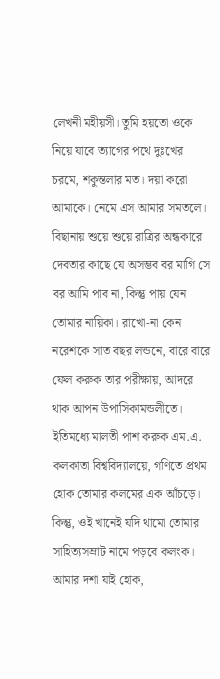লেখনী মহীয়সী। তুমি হয়তো ওকে নিয়ে যাবে ত্যাগের পথে দুঃখের চরমে, শকুন্তলার মত। দয়া করো আমাকে। নেমে এস আমার সমতলে। বিছানায় শুয়ে শুয়ে রাত্রির অন্ধকারে দেবতার কাছে যে অসম্ভব বর মাগি সে বর আমি পাব না, কিন্তু পায় যেন তোমার নায়িকা। রাখো-না কেন নরেশকে সাত বছর লন্ডনে, বারে বারে ফেল করুক তার পরীক্ষায়, আদরে থাক আপন উপাসিকামন্ডলীতে। ইতিমধ্যে মালতী পাশ করুক এম.এ. কলকাতা বিশ্ববিদ্যালয়ে, গণিতে প্রথম হোক তোমার কলমের এক আঁচড়ে। কিন্তু, ওই খানেই যদি থামো তোমার সাহিত্যসম্রাট নামে পড়বে কলংক। আমার দশা যাই হোক,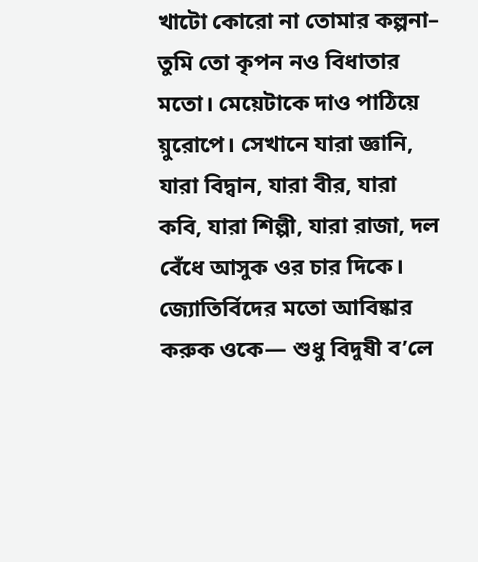খাটো কোরো না তোমার কল্পনা– তুমি তো কৃপন নও বিধাতার মতো। মেয়েটাকে দাও পাঠিয়ে য়ুরোপে। সেখানে যারা জ্ঞানি, যারা বিদ্বান, যারা বীর, যারা কবি, যারা শিল্পী, যারা রাজা, দল বেঁধে আসুক ওর চার দিকে। জ্যোতির্বিদের মতো আবিষ্কার করুক ওকে— শুধু বিদুষী ব’লে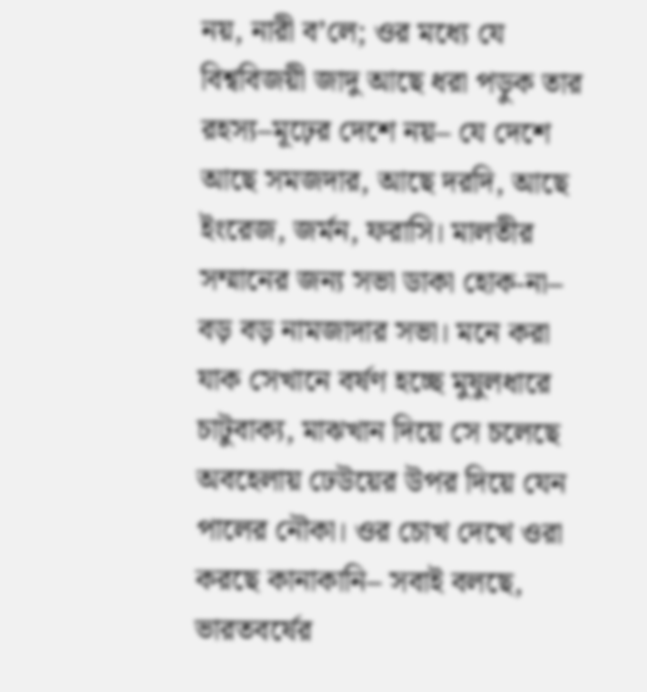নয়, নারী ব’লে; ওর মধ্যে যে বিশ্ববিজয়ী জাদু আছে ধরা পড়ুক তার রহস্য–মূঢ়ের দেশে নয়– যে দেশে আছে সমজদার, আছে দরদি, আছে ইংরেজ, জর্মন, ফরাসি। মালতীর সম্মানের জন্য সভা ডাকা হোক-না– বড় বড় নামজাদার সভা। মনে করা যাক সেখানে বর্ষণ হচ্ছে মুষুলধারে চাটুবাক্য, মাঝখান দিয়ে সে চলেছে অবহেলায় ঢেউয়ের উপর দিয়ে যেন পালের নৌকা। ওর চোখ দেখে ওরা করছে কানাকানি– সবাই বলছে, ভারতবর্ষের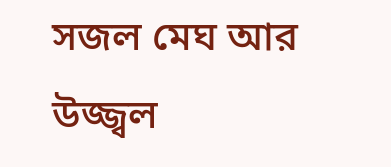সজল মেঘ আর উজ্জ্বল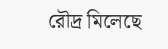রৌদ্র মিলেছে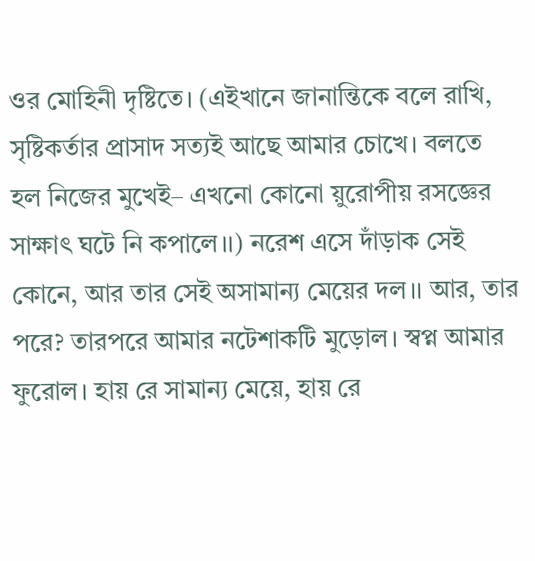ওর মোহিনী দৃষ্টিতে। (এইখানে জানান্তিকে বলে রাখি, সৃষ্টিকর্তার প্রাসাদ সত্যই আছে আমার চোখে। বলতে হল নিজের মুখেই– এখনো কোনো য়ুরোপীয় রসজ্ঞের সাক্ষাৎ ঘটে নি কপালে।।) নরেশ এসে দাঁড়াক সেই কোনে, আর তার সেই অসামান্য মেয়ের দল।। আর, তার পরে? তারপরে আমার নটেশাকটি মুড়োল। স্বপ্ন আমার ফুরোল। হায় রে সামান্য মেয়ে, হায় রে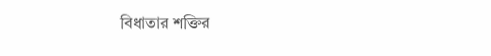বিধাতার শক্তির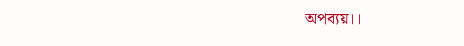অপব্যয়।।